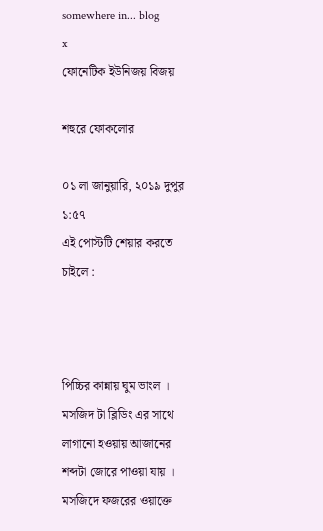somewhere in... blog
x
ফোনেটিক ইউনিজয় বিজয়

শহুরে ফোকলোর

০১ লা জানুয়ারি, ২০১৯ দুপুর ১:৫৭
এই পোস্টটি শেয়ার করতে চাইলে :



পিচ্চির কান্নায় ঘুম ভাংল । মসজিদ টা ব্লিডিং এর সাথে লাগানো হওয়ায় আজানের শব্দটা জোরে পাওয়া যায় । মসজিদে ফজরের ওয়াক্তে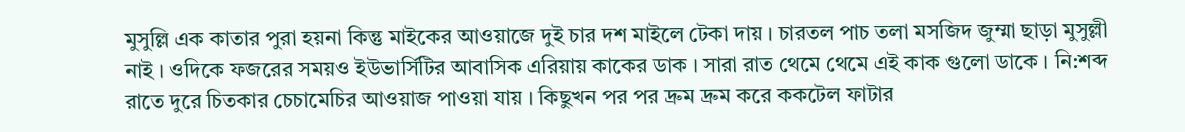মুসুল্লি এক কাতার পুরা হয়না কিন্তু মাইকের আওয়াজে দুই চার দশ মাইলে টেকা দায় । চারতল পাচ তলা মসজিদ জুম্মা ছাড়া মুসুল্লী নাই । ওদিকে ফজরের সময়ও ইউভার্সিটির আবাসিক এরিয়ায় কাকের ডাক । সারা রাত থেমে থেমে এই কাক গুলো ডাকে । নি:শব্দ রাতে দুরে চিতকার চেচামেচির আওয়াজ পাওয়া যায় । কিছুখন পর পর দ্রুম দ্রুম করে ককটেল ফাটার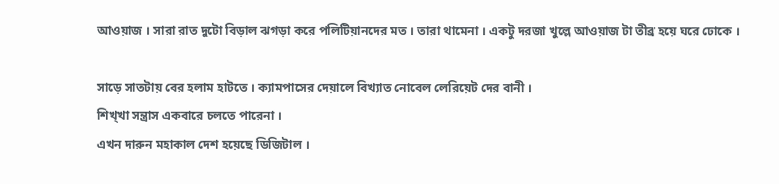আওয়াজ । সারা রাত দুটো বিড়াল ঝগড়া করে পলিটিয়ানদের মত । তারা থামেনা । একটু দরজা খুল্লে আওয়াজ টা তীব্র হয়ে ঘরে ঢোকে ।

সাড়ে সাতটায় বের হলাম হাটতে । ক্যামপাসের দেয়ালে বিখ্যাত নোবেল লেরিয়েট দের বানী ।
শিখ্খা সন্ত্রাস একবারে চলতে পারেনা ।
এখন দারুন মহাকাল দেশ হয়েছে ডিজিটাল ।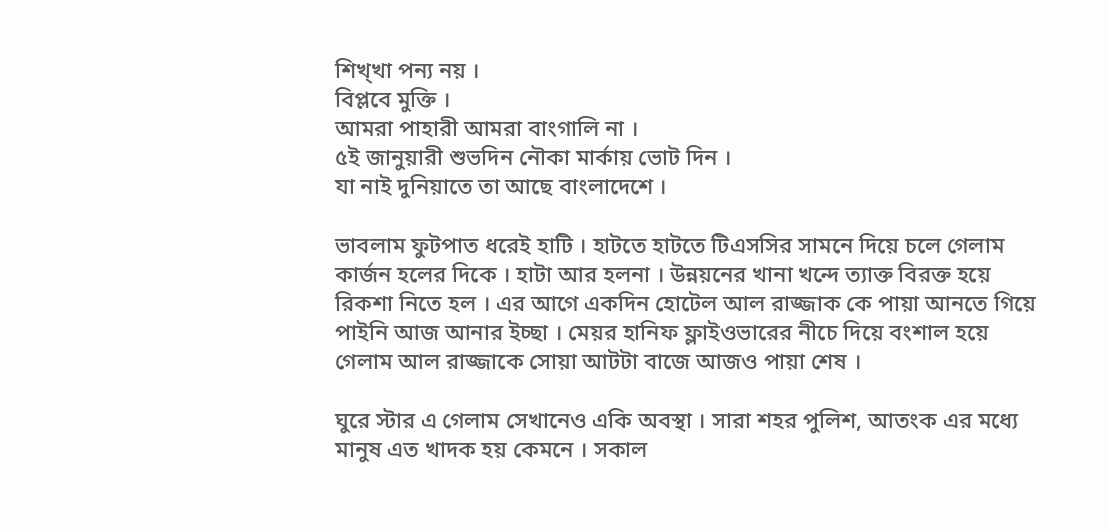শিখ্খা পন্য নয় ।
বিপ্লবে মুক্তি ।
আমরা পাহারী আমরা বাংগালি না ।
৫ই জানুয়ারী শুভদিন নৌকা মার্কায় ভোট দিন ।
যা নাই দুনিয়াতে তা আছে বাংলাদেশে ।

ভাবলাম ফুটপাত ধরেই হাটি । হাটতে হাটতে টিএসসির সামনে দিয়ে চলে গেলাম কার্জন হলের দিকে । হাটা আর হলনা । উন্নয়নের খানা খন্দে ত্যাক্ত বিরক্ত হয়ে রিকশা নিতে হল । এর আগে একদিন হোটেল আল রাজ্জাক কে পায়া আনতে গিয়ে পাইনি আজ আনার ইচ্ছা । মেয়র হানিফ ফ্লাইওভারের নীচে দিয়ে বংশাল হয়ে গেলাম আল রাজ্জাকে সোয়া আটটা বাজে আজও পায়া শেষ ।

ঘুরে স্টার এ গেলাম সেখানেও একি অবস্থা । সারা শহর পুলিশ, আতংক এর মধ্যে মানুষ এত খাদক হয় কেমনে । সকাল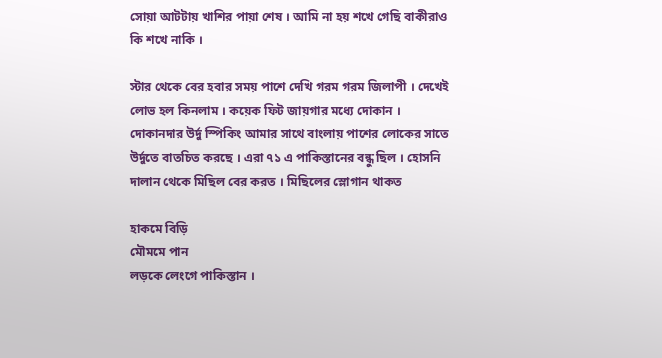সোয়া আটটায় খাশির পায়া শেষ । আমি না হয় শখে গেছি বাকীরাও কি শখে নাকি ।

স্টার থেকে বের হবার সময় পাশে দেখি গরম গরম জিলাপী । দেখেই লোভ হল কিনলাম । কয়েক ফিট জায়গার মধ্যে দোকান । দোকানদার উর্দু স্পিকিং আমার সাথে বাংলায় পাশের লোকের সাতে উর্দুতে বাতচিত করছে । এরা ৭১ এ পাকিস্তানের বন্ধু ছিল । হোসনি দালান থেকে মিছিল বের করত । মিছিলের স্লোগান থাকত

হাকমে বিড়ি
মৌমমে পান
লড়কে লেংগে পাকিস্তান ।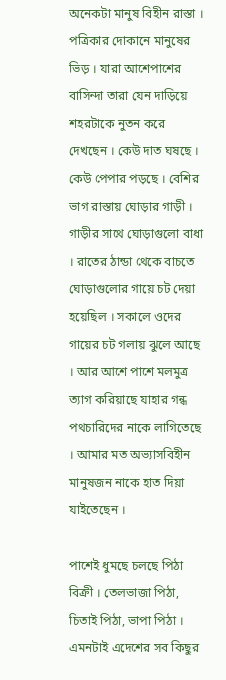অনেকটা মানুষ বিহীন রাস্তা । পত্রিকার দোকানে মানুষের ভিড় । যারা আশেপাশের বাসিন্দা তারা যেন দাড়িয়ে শহরটাকে নুতন করে দেখছেন । কেউ দাত ঘষছে । কেউ পেপার পড়ছে । বেশির ভাগ রাস্তায় ঘোড়ার গাড়ী । গাড়ীর সাথে ঘোড়াগুলো বাধা । রাতের ঠান্ডা থেকে বাচতে ঘোড়াগুলোর গায়ে চট দেয়া হয়েছিল । সকালে ওদের গায়ের চট গলায় ঝুলে আছে । আর আশে পাশে মলমুত্র ত্যাগ করিয়াছে যাহার গন্ধ পথচারিদের নাকে লাগিতেছে । আমার মত অভ্যাসবিহীন মানুষজন নাকে হাত দিয়া যাইতেছেন ।

পাশেই ধুমছে চলছে পিঠা বিক্রী । তেলভাজা পিঠা, চিতাই পিঠা, ভাপা পিঠা । এমনটাই এদেশের সব কিছুর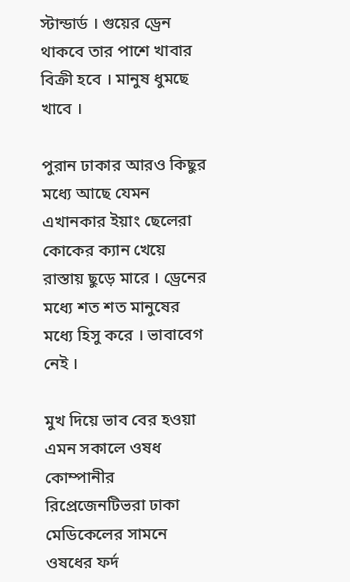স্টান্ডার্ড । গুয়ের ড্রেন থাকবে তার পাশে খাবার বিক্রী হবে । মানুষ ধুমছে খাবে ।

পুরান ঢাকার আরও কিছুর মধ্যে আছে যেমন এখানকার ইয়াং ছেলেরা কোকের ক্যান খেয়ে রাস্তায় ছুড়ে মারে । ড্রেনের মধ্যে শত শত মানুষের মধ্যে হিসু করে । ভাবাবেগ নেই ।

মুখ দিয়ে ভাব বের হওয়া এমন সকালে ওষধ কোম্পানীর রিপ্রেজেনটিভরা ঢাকা মেডিকেলের সামনে ওষধের ফর্দ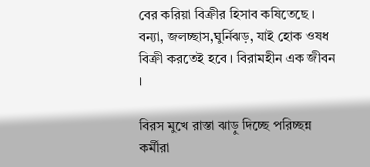বের করিয়া বিক্রীর হিসাব কষিতেছে । বন্যা, জলচ্ছাস,ঘুর্নিঝড়, যাই হোক ওষধ বিক্রী করতেই হবে । বিরামহীন এক জীবন ।

বিরস মুখে রাস্তা ঝাড়ু দিচ্ছে পরিচ্ছন্ন কর্মীরা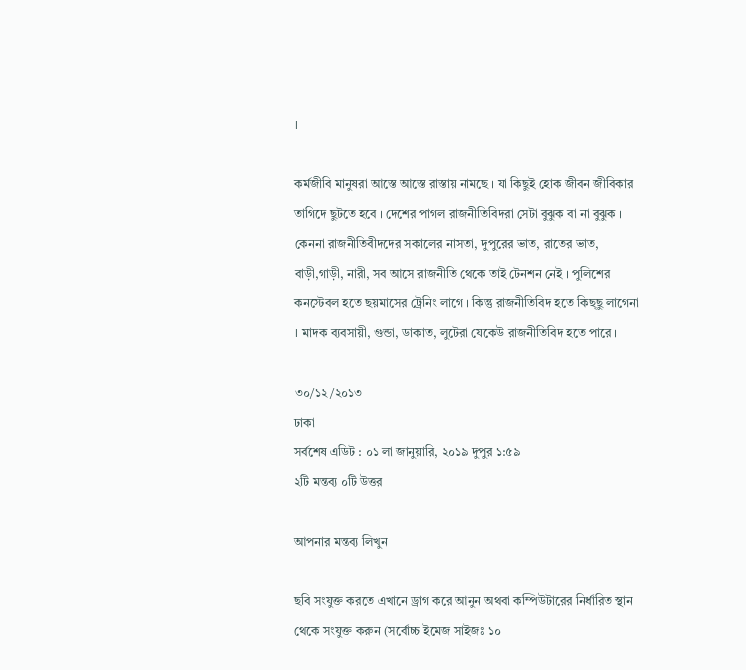।

কর্মজীবি মানুষরা আস্তে আস্তে রাস্তায় নামছে । যা কিছুই হোক জীবন জীবিকার তাগিদে ছুটতে হবে । দেশের পাগল রাজনীতিবিদরা সেটা বুঝুক বা না বুঝুক । কেননা রাজনীতিবীদদের সকালের নাসতা, দুপুরের ভাত, রাতের ভাত, বাড়ী,গাড়ী, নারী, সব আসে রাজনীতি থেকে তাই টেনশন নেই । পুলিশের কনস্টেবল হতে ছয়মাসের ট্রেনিং লাগে । কিন্তু রাজনীতিবিদ হতে কিছ্ছু লাগেনা । মাদক ব্যবসায়ী, গুন্ডা, ডাকাত, লুটেরা যেকেউ রাজনীতিবিদ হতে পারে ।

৩০/১২/২০১৩
ঢাকা
সর্বশেষ এডিট : ০১ লা জানুয়ারি, ২০১৯ দুপুর ১:৫৯
২টি মন্তব্য ০টি উত্তর

আপনার মন্তব্য লিখুন

ছবি সংযুক্ত করতে এখানে ড্রাগ করে আনুন অথবা কম্পিউটারের নির্ধারিত স্থান থেকে সংযুক্ত করুন (সর্বোচ্চ ইমেজ সাইজঃ ১০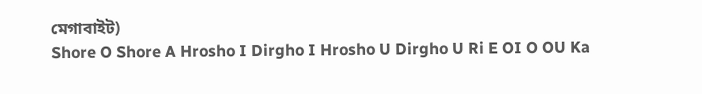মেগাবাইট)
Shore O Shore A Hrosho I Dirgho I Hrosho U Dirgho U Ri E OI O OU Ka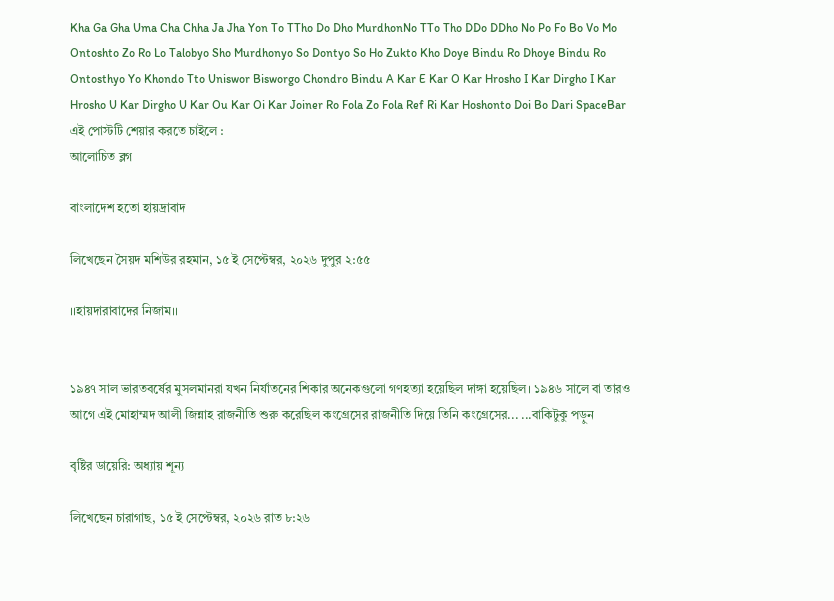Kha Ga Gha Uma Cha Chha Ja Jha Yon To TTho Do Dho MurdhonNo TTo Tho DDo DDho No Po Fo Bo Vo Mo Ontoshto Zo Ro Lo Talobyo Sho Murdhonyo So Dontyo So Ho Zukto Kho Doye Bindu Ro Dhoye Bindu Ro Ontosthyo Yo Khondo Tto Uniswor Bisworgo Chondro Bindu A Kar E Kar O Kar Hrosho I Kar Dirgho I Kar Hrosho U Kar Dirgho U Kar Ou Kar Oi Kar Joiner Ro Fola Zo Fola Ref Ri Kar Hoshonto Doi Bo Dari SpaceBar
এই পোস্টটি শেয়ার করতে চাইলে :
আলোচিত ব্লগ

বাংলাদেশ হতো হায়দ্রাবাদ

লিখেছেন সৈয়দ মশিউর রহমান, ১৫ ই সেপ্টেম্বর, ২০২৬ দুপুর ২:৫৫

।।হায়দারাবাদের নিজাম।।


১৯৪৭ সাল ভারতবর্ষের মুসলমানরা যখন নির্যাতনের শিকার অনেকগুলো গণহত্যা হয়েছিল দাঙ্গা হয়েছিল। ১৯৪৬ সালে বা তারও আগে এই মোহাম্মদ আলী জিন্নাহ রাজনীতি শুরু করেছিল কংগ্রেসের রাজনীতি দিয়ে তিনি কংগ্রেসের... ...বাকিটুকু পড়ুন

বৃষ্টির ডায়েরি: অধ্যায় শূন্য

লিখেছেন চারাগাছ, ১৫ ই সেপ্টেম্বর, ২০২৬ রাত ৮:২৬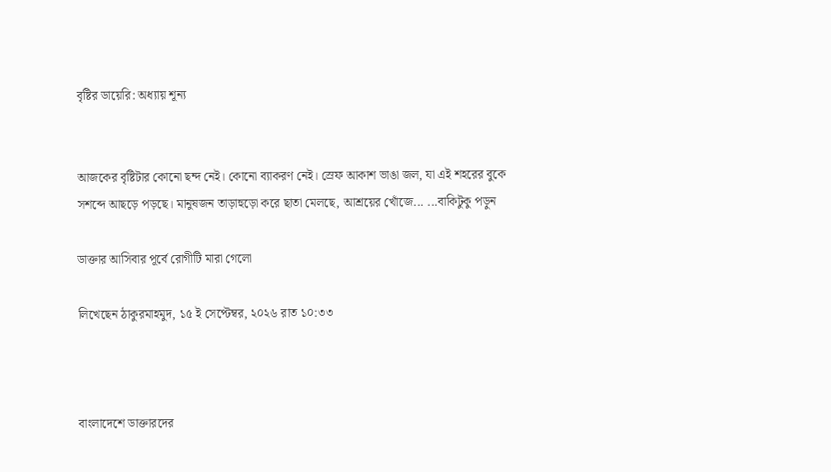বৃষ্টির ডায়েরি: অধ্যায় শূন্য


আজকের বৃষ্টিটার কোনো ছন্দ নেই। কোনো ব্যাকরণ নেই। স্রেফ আকাশ ভাঙা জল, যা এই শহরের বুকে সশব্দে আছড়ে পড়ছে। মানুষজন তাড়াহুড়ো করে ছাতা মেলছে, আশ্রয়ের খোঁজে... ...বাকিটুকু পড়ুন

ডাক্তার আসিবার পূর্বে রোগীটি মারা গেলো

লিখেছেন ঠাকুরমাহমুদ, ১৫ ই সেপ্টেম্বর, ২০২৬ রাত ১০:৩৩



বাংলাদেশে ডাক্তারদের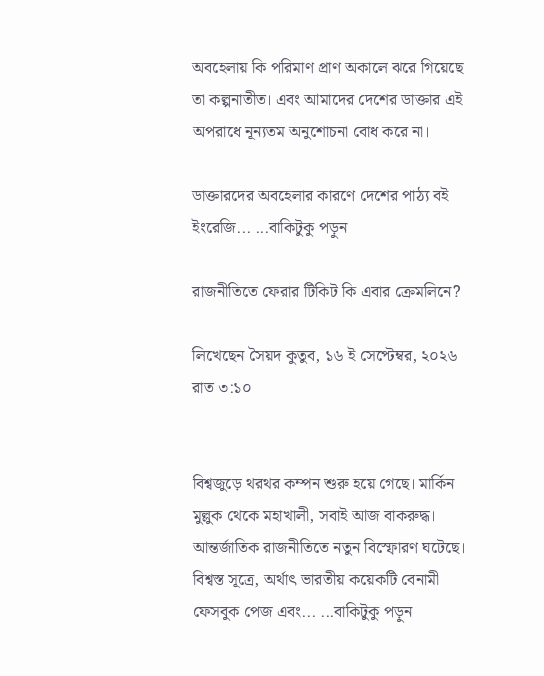অবহেলায় কি পরিমাণ প্রাণ অকালে ঝরে গিয়েছে তা কল্পনাতীত। এবং আমাদের দেশের ডাক্তার এই অপরাধে নূন্যতম অনুশোচনা বোধ করে না।

ডাক্তারদের অবহেলার কারণে দেশের পাঠ্য বই ইংরেজি... ...বাকিটুকু পড়ুন

রাজনীতিতে ফেরার টিকিট কি এবার ক্রেমলিনে?

লিখেছেন সৈয়দ কুতুব, ১৬ ই সেপ্টেম্বর, ২০২৬ রাত ৩:১০


বিশ্বজুড়ে থরথর কম্পন শুরু হয়ে গেছে। মার্কিন মুল্লুক থেকে মহাখালী, সবাই আজ বাকরুদ্ধ। আন্তর্জাতিক রাজনীতিতে নতুন বিস্ফোরণ ঘটেছে। বিশ্বস্ত সূত্রে, অর্থাৎ ভারতীয় কয়েকটি বেনামী ফেসবুক পেজ এবং... ...বাকিটুকু পড়ুন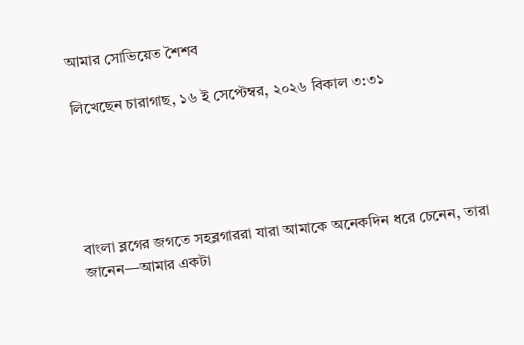আমার সোভিয়েত শৈশব

লিখেছেন চারাগাছ, ১৬ ই সেপ্টেম্বর, ২০২৬ বিকাল ৩:৩১





বাংলা ব্লগের জগতে সহব্লগাররা যারা আমাকে অনেকদিন ধরে চেনেন, তারা জানেন—আমার একটা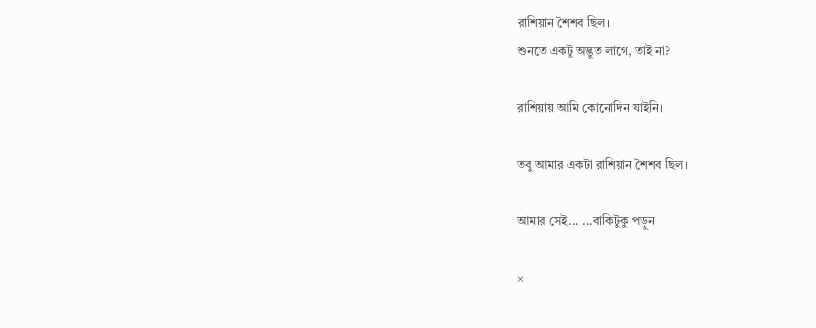রাশিয়ান শৈশব ছিল।
শুনতে একটু অদ্ভুত লাগে, তাই না?

রাশিয়ায় আমি কোনোদিন যাইনি।

তবু আমার একটা রাশিয়ান শৈশব ছিল।

আমার সেই... ...বাকিটুকু পড়ুন

×